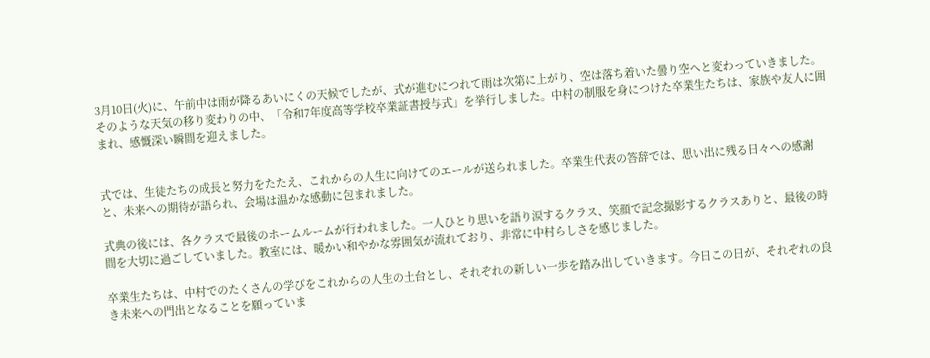3月10日(火)に、午前中は雨が降るあいにくの天候でしたが、式が進むにつれて雨は次第に上がり、空は落ち着いた曇り空へと変わっていきました。そのような天気の移り変わりの中、「令和7年度高等学校卒業証書授与式」を挙行しました。中村の制服を身につけた卒業生たちは、家族や友人に囲まれ、感慨深い瞬間を迎えました。


式では、生徒たちの成長と努力をたたえ、これからの人生に向けてのエールが送られました。卒業生代表の答辞では、思い出に残る日々への感謝と、未来への期待が語られ、会場は温かな感動に包まれました。

式典の後には、各クラスで最後のホームルームが行われました。一人ひとり思いを語り涙するクラス、笑顔で記念撮影するクラスありと、最後の時間を大切に過ごしていました。教室には、暖かい和やかな雰囲気が流れており、非常に中村らしさを感じました。

卒業生たちは、中村でのたくさんの学びをこれからの人生の土台とし、それぞれの新しい一歩を踏み出していきます。今日この日が、それぞれの良き未来への門出となることを願っていま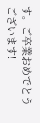す。ご卒業おめでとうございます!